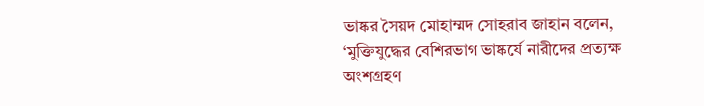ভাষ্কর সৈয়দ মোহাম্মদ সোহরাব জাহান বলেন, ‘মুক্তিযুদ্ধের বেশিরভাগ ভাষ্কর্যে নারীদের প্রত্যক্ষ অংশগ্রহণ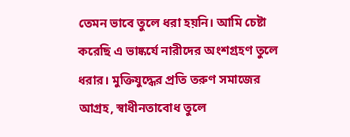তেমন ভাবে তুলে ধরা হয়নি। আমি চেষ্টা করেছি এ ভাষ্কর্যে নারীদের অংশগ্রহণ তুলে ধরার। মুক্তিযুদ্ধের প্রতি তরুণ সমাজের আগ্রহ, স্বাধীনতাবোধ তুলে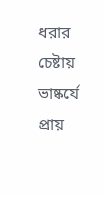ধরার চেষ্টায় ভাষ্কর্যে প্রায়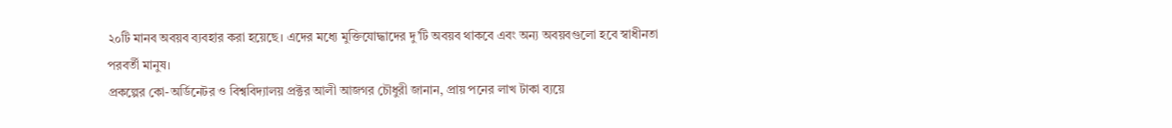২০টি মানব অবয়ব ব্যবহার করা হয়েছে। এদের মধ্যে মুক্তিযোদ্ধাদের দু’টি অবয়ব থাকবে এবং অন্য অবয়বগুলো হবে স্বাধীনতা পরবর্তী মানুষ।
প্রকল্পের কো-অর্ডিনেটর ও বিশ্ববিদ্যালয় প্রক্টর আলী আজগর চৌধুরী জানান, প্রায় পনের লাখ টাকা ব্যয়ে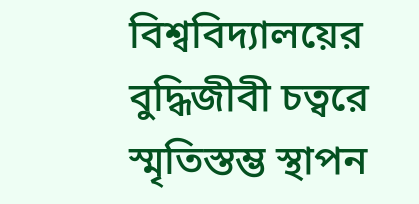বিশ্ববিদ্যালয়ের বুদ্ধিজীবী চত্বরে স্মৃতিস্তম্ভ স্থাপন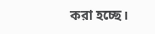করা হচ্ছে।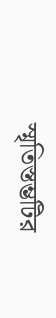স্মৃতিস্তম্ভটির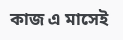কাজ এ মাসেই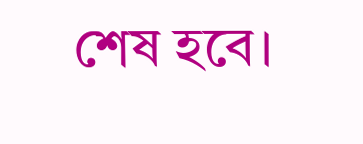শেষ হবে।